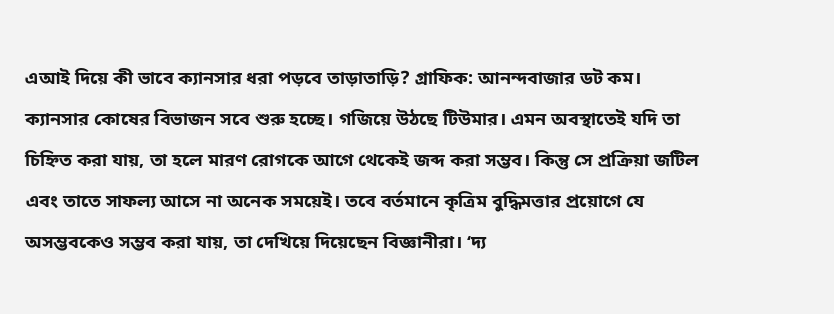এআই দিয়ে কী ভাবে ক্যানসার ধরা পড়বে তাড়াতাড়ি? গ্রাফিক: আনন্দবাজার ডট কম।
ক্যানসার কোষের বিভাজন সবে শুরু হচ্ছে। গজিয়ে উঠছে টিউমার। এমন অবস্থাতেই যদি তা চিহ্নিত করা যায়, তা হলে মারণ রোগকে আগে থেকেই জব্দ করা সম্ভব। কিন্তু সে প্রক্রিয়া জটিল এবং তাতে সাফল্য আসে না অনেক সময়েই। তবে বর্তমানে কৃত্রিম বুদ্ধিমত্তার প্রয়োগে যে অসম্ভবকেও সম্ভব করা যায়, তা দেখিয়ে দিয়েছেন বিজ্ঞানীরা। ‘দ্য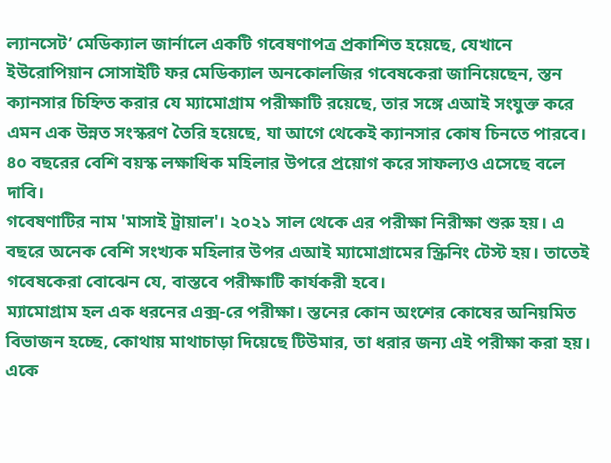ল্যানসেট’ মেডিক্যাল জার্নালে একটি গবেষণাপত্র প্রকাশিত হয়েছে, যেখানে ইউরোপিয়ান সোসাইটি ফর মেডিক্যাল অনকোলজির গবেষকেরা জানিয়েছেন, স্তন ক্যানসার চিহ্নিত করার যে ম্যামোগ্রাম পরীক্ষাটি রয়েছে, তার সঙ্গে এআই সংযুক্ত করে এমন এক উন্নত সংস্করণ তৈরি হয়েছে, যা আগে থেকেই ক্যানসার কোষ চিনতে পারবে। ৪০ বছরের বেশি বয়স্ক লক্ষাধিক মহিলার উপরে প্রয়োগ করে সাফল্যও এসেছে বলে দাবি।
গবেষণাটির নাম 'মাসাই ট্রায়াল'। ২০২১ সাল থেকে এর পরীক্ষা নিরীক্ষা শুরু হয়। এ বছরে অনেক বেশি সংখ্যক মহিলার উপর এআই ম্যামোগ্রামের স্ক্রিনিং টেস্ট হয়। তাতেই গবেষকেরা বোঝেন যে, বাস্তবে পরীক্ষাটি কার্যকরী হবে।
ম্যামোগ্রাম হল এক ধরনের এক্স-রে পরীক্ষা। স্তনের কোন অংশের কোষের অনিয়মিত বিভাজন হচ্ছে, কোথায় মাথাচাড়া দিয়েছে টিউমার, তা ধরার জন্য এই পরীক্ষা করা হয়। একে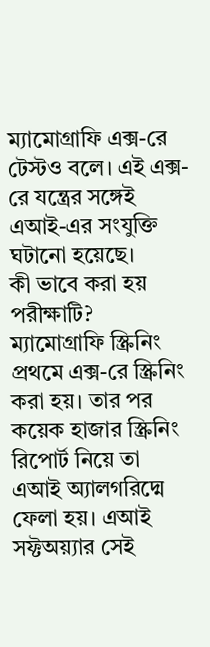ম্যামোগ্রাফি এক্স-রে টেস্টও বলে। এই এক্স-রে যন্ত্রের সঙ্গেই এআই-এর সংযুক্তি ঘটানো হয়েছে।
কী ভাবে করা হয় পরীক্ষাটি?
ম্যামোগ্রাফি স্ক্রিনিং
প্রথমে এক্স-রে স্ক্রিনিং করা হয়। তার পর কয়েক হাজার স্ক্রিনিং রিপোর্ট নিয়ে তা এআই অ্যালগরিদ্মে ফেলা হয়। এআই সফ্টঅয়্যার সেই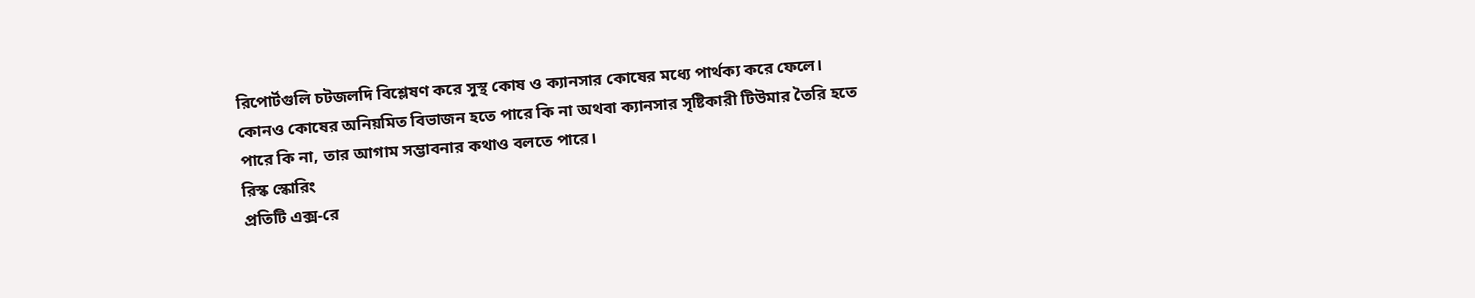রিপোর্টগুলি চটজলদি বিশ্লেষণ করে সুস্থ কোষ ও ক্যানসার কোষের মধ্যে পার্থক্য করে ফেলে। কোনও কোষের অনিয়মিত বিভাজন হতে পারে কি না অথবা ক্যানসার সৃষ্টিকারী টিউমার তৈরি হতে পারে কি না, তার আগাম সম্ভাবনার কথাও বলতে পারে।
রিস্ক স্কোরিং
প্রতিটি এক্স-রে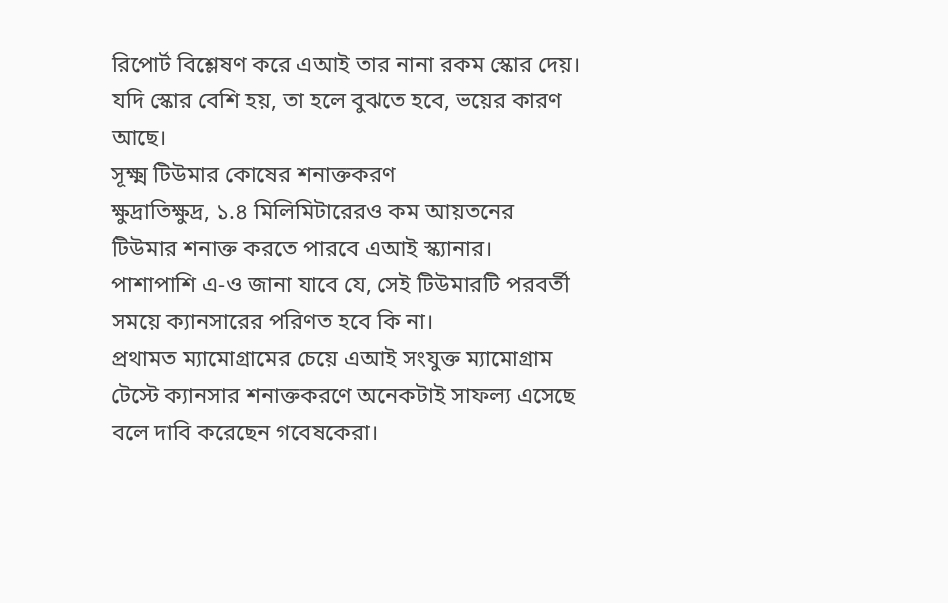রিপোর্ট বিশ্লেষণ করে এআই তার নানা রকম স্কোর দেয়। যদি স্কোর বেশি হয়, তা হলে বুঝতে হবে, ভয়ের কারণ আছে।
সূক্ষ্ম টিউমার কোষের শনাক্তকরণ
ক্ষুদ্রাতিক্ষুদ্র, ১.৪ মিলিমিটারেরও কম আয়তনের টিউমার শনাক্ত করতে পারবে এআই স্ক্যানার। পাশাপাশি এ-ও জানা যাবে যে, সেই টিউমারটি পরবর্তী সময়ে ক্যানসারের পরিণত হবে কি না।
প্রথামত ম্যামোগ্রামের চেয়ে এআই সংযুক্ত ম্যামোগ্রাম টেস্টে ক্যানসার শনাক্তকরণে অনেকটাই সাফল্য এসেছে বলে দাবি করেছেন গবেষকেরা।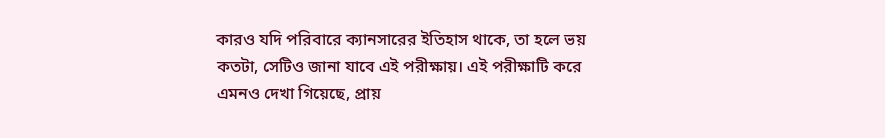কারও যদি পরিবারে ক্যানসারের ইতিহাস থাকে, তা হলে ভয় কতটা, সেটিও জানা যাবে এই পরীক্ষায়। এই পরীক্ষাটি করে এমনও দেখা গিয়েছে, প্রায়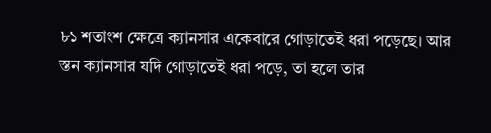৮১ শতাংশ ক্ষেত্রে ক্যানসার একেবারে গোড়াতেই ধরা পড়েছে। আর স্তন ক্যানসার যদি গোড়াতেই ধরা পড়ে, তা হলে তার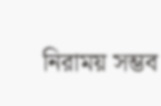নিরাময় সম্ভব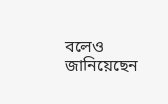বলেও জানিয়েছেন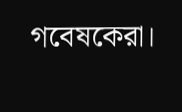গবেষকেরা।